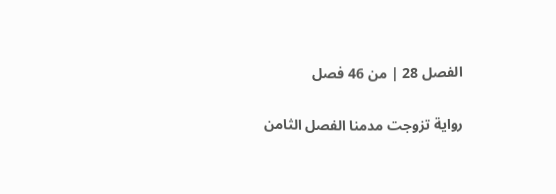الفصل 28 | من 46 فصل

رواية تزوجت مدمنا الفصل الثامن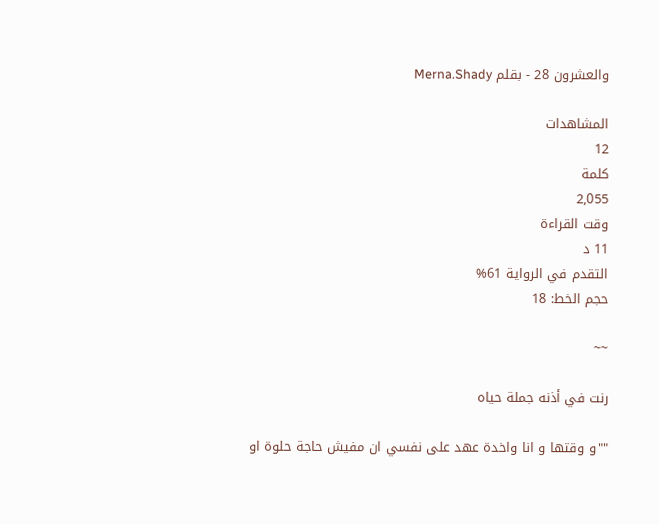والعشرون 28 - بقلم Merna.Shady

المشاهدات
12
كلمة
2,055
وقت القراءة
11 د
التقدم في الرواية 61%
حجم الخط: 18

~~

رنت في أذنه جملة حياه

""و وقتها و انا واخدة عهد على نفسي ان مفيش حاجة حلوة او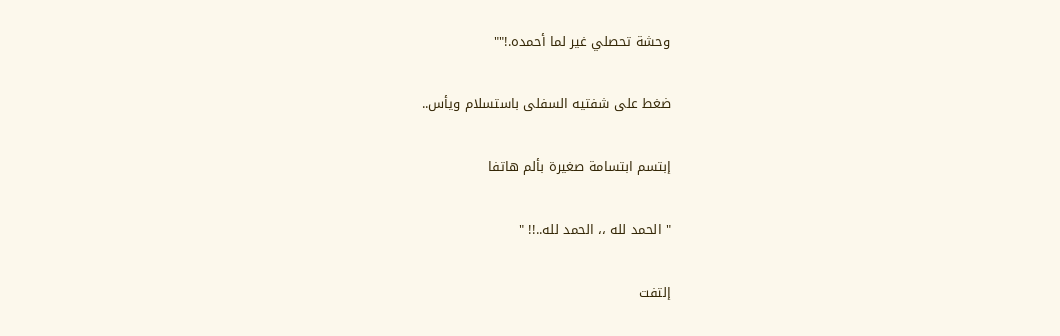وحشة تحصلي غير لما أحمده.!""

ضغط على شفتيه السفلى باستسلام ويأس..

إبتسم ابتسامة صغيرة بألم هاتفا

" الحمد لله ،، الحمد لله..!! "

إلتفت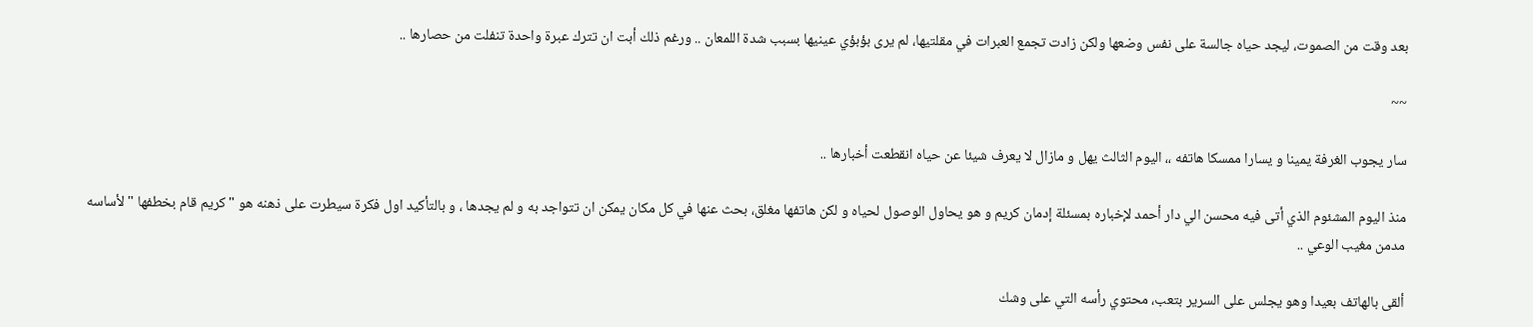بعد وقت من الصموت، ليجد حياه جالسة على نفس وضعها ولكن زادت تجمع العبرات في مقلتيها، لم يرى بؤبؤي عينيها بسبب شدة اللمعان .. ورغم ذلك أبت ان تترك عبرة واحدة تنفلت من حصارها ..

~~

سار يجوب الغرفة يمينا و يسارا ممسكا هاتفه ،، اليوم الثالث يهل و مازال لا يعرف شيئا عن حياه انقطعت أخبارها ..

منذ اليوم المشئوم الذي أتى فيه محسن الي دار أحمد لإخباره بمسئلة إدمان كريم و هو يحاول الوصول لحياه و لكن هاتفها مغلق، بحث عنها في كل مكان يمكن ان تتواجد به و لم يجدها ، و بالتأكيد اول فكرة سيطرت على ذهنه هو " كريم قام بخطفها " لأساسه مدمن مغيب الوعي ..

ألقى بالهاتف بعيدا وهو يجلس على السرير بتعب، محتوي رأسه التي على وشك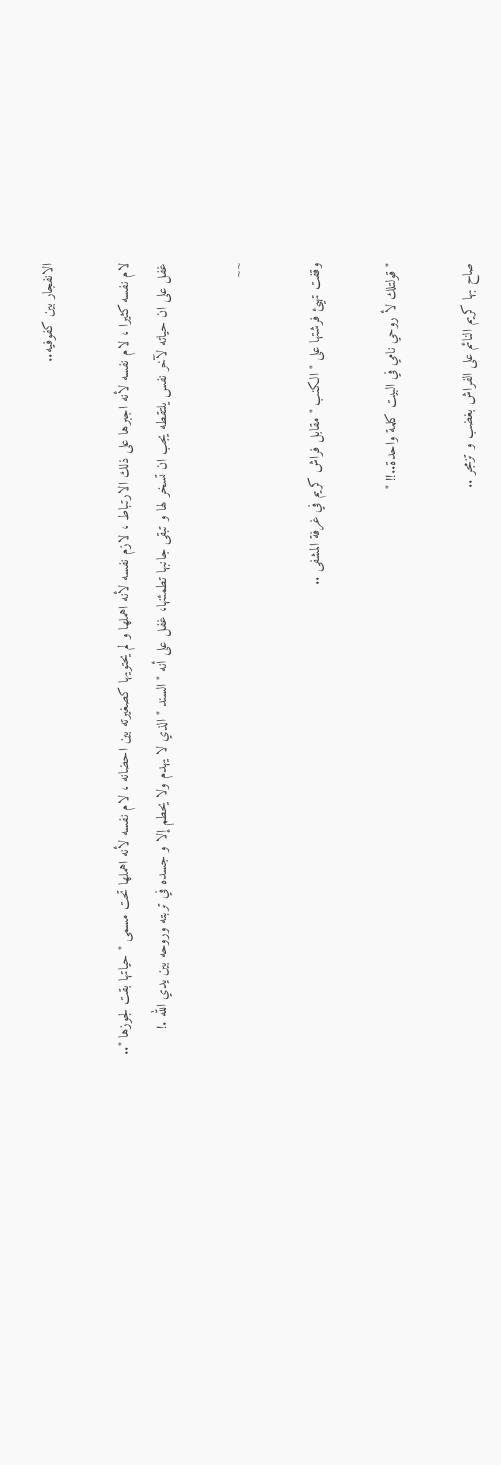الانفجار بين كفوفيه..

لام نفسه كثيرا ، لام نفسه لأنه اجبرها على ذلك الارتباط ، لازم نفسه لأنه اهملها و لم يحتويها كصغيرته بين احضانه ، لام نفسه لأنه اهملها تحت مسمى " حياتها بقت لجوزها ".. غفل على ان حياته لآخر نفس يلتقطه يجب ان تسخر لها و تبقى جانبها تطمئنها، غفل على أنه " السند " الذي لا يهدم ولا يحطم إلا و جسده في تربته وروحه بين يدي الله .!

~~

وقفت تهيئ فرشتها على " الكنب " مقابل فراش كريم في غرفة المشفى ..

" قولتلك لأ روحي نامي في البيت كلمة واحدة..!! "

صاح بها كريم النائم على الفراش بغضب و تزمجر ..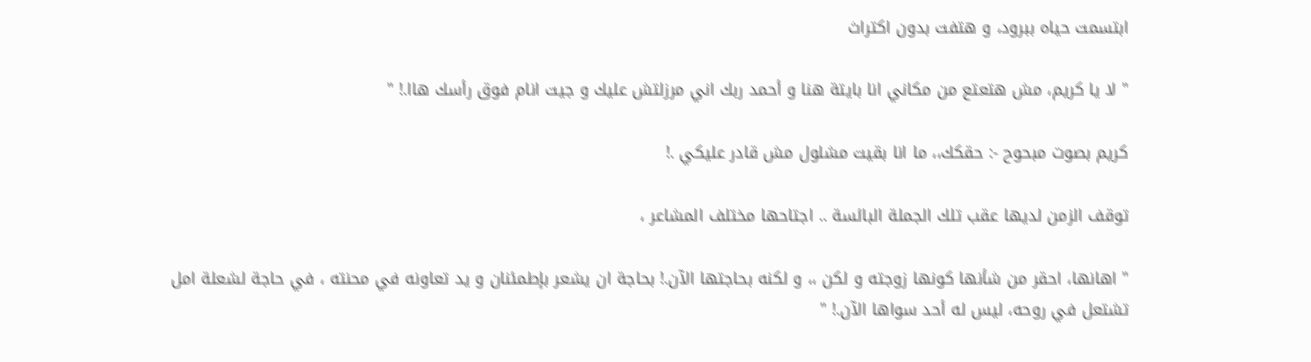ابتسمت حياه ببرود، و هتفت بدون اكتراث

" لا يا كريم، مش هتعتع من مكاني انا بايتة هنا و أحمد ربك اني مرزلتش عليك و جيت انام فوق رأسك هاا.! "

كريم بصوت مبحوح -: حقكك،، ما انا بقيت مشلول مش قادر عليكي .!

توقف الزمن لديها عقب تلك الجملة البائسة .. اجتاحها مختلف المشاعر ،

" اهانها، احقر من شأنها كونها زوجته و لكن ،، و لكنه بحاجتها الآن.! بحاجة ان يشعر بإطمئنان و يد تعاونه في محنته ، في حاجة لشعلة امل تشتعل في روحه، ليس له أحد سواها الآن.! "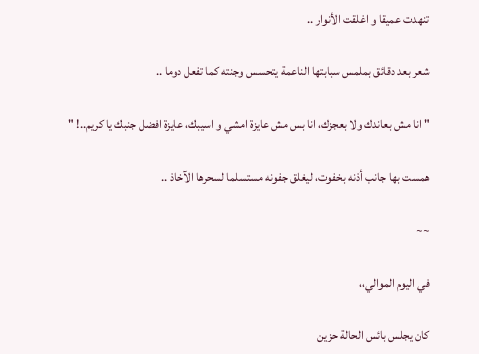تنهدت عميقا و اغلقت الأنوار ..

شعر بعد دقائق بملمس سبابتها الناعمة يتحسس وجنته كما تفعل دوما ..

" انا مش بعاندك ولا بعجزك، انا بس مش عايزة امشي و اسيبك، عايزة افضل جنبك يا كريم..! "

همست بها جانب أذنه بخفوت، ليغلق جفونه مستسلما لسحرها الآخاذ ..

~~

في اليوم الموالي،،

كان يجلس بائس الحالة حزين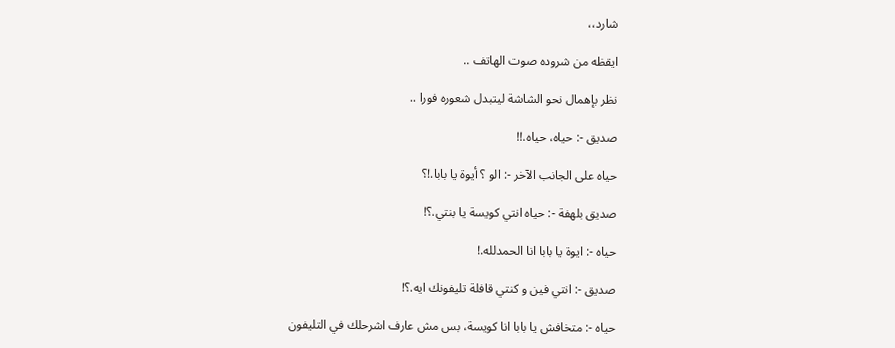شارد،،

ايقظه من شروده صوت الهاتف ..

نظر بإهمال نحو الشاشة ليتبدل شعوره فورا ..

صديق -: حياه، حياه.!!

حياه على الجانب الآخر -: الو ؟ أيوة يا بابا.!؟

صديق بلهفة -: حياه انتي كويسة يا بنتي.؟!

حياه -: ايوة يا بابا انا الحمدلله.!

صديق -: انتي فين و كنتي قافلة تليفونك ايه.؟!

حياه -: متخافش يا بابا انا كويسة، بس مش عارف اشرحلك في التليفون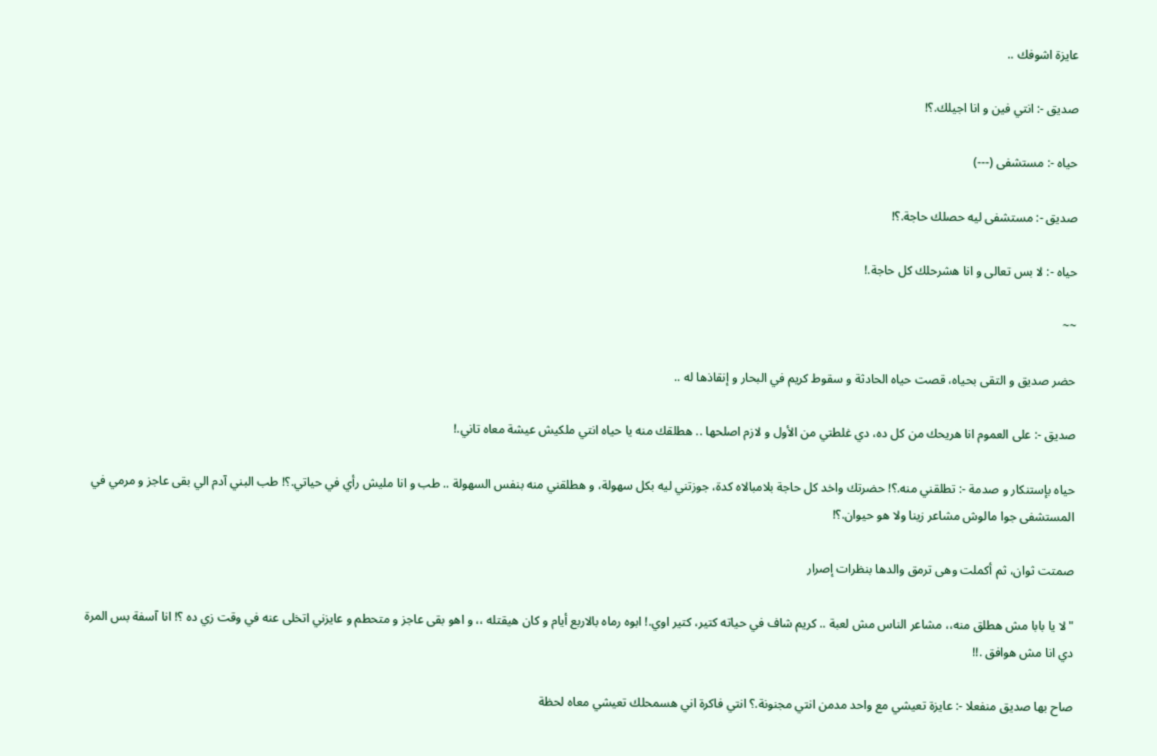عايزة اشوفك ..

صديق -: انتي فين و انا اجيلك.؟!

حياه -: مستشفى (---)

صديق -: مستشفى ليه حصلك حاجة.؟!

حياه -: لا بس تعالى و انا هشرحلك كل حاجة.!

~~

حضر صديق و التقى بحياه، قصت حياه الحادثة و سقوط كريم في البحار و إنقاذها له ..

صديق -: على العموم انا هريحك من كل ده، دي غلطتي من الأول و لازم اصلحها .. هطلقك منه يا حياه انتي ملكيش عيشة معاه تاني.!

حياه بإستنكار و صدمة -: تطلقني منه.؟! حضرتك واخد كل حاجة بلامبالاه كدة، جوزتني ليه بكل سهولة، و هطلقني منه بنفس السهولة .. طب و انا مليش رأي في حياتي.؟! طب البني آدم الي بقى عاجز و مرمي في المستشفى جوا مالوش مشاعر زينا ولا هو حيوان.؟!

صمتت ثوان، ثم أكملت وهى ترمق والدها بنظرات إصرار

" لا يا بابا مش هطلق منه،، مشاعر الناس مش لعبة .. كريم شاف في حياته كتير، كتير اوي.! ابوه رماه بالاربع أيام و كان هيقتله ،، و اهو بقى عاجز و متحطم و عايزني اتخلى عنه في وقت زي ده ؟! انا آسفة بس المرة دي انا مش هوافق .!!

صاح بها صديق منفعلا -: عايزة تعيشي مع واحد مدمن انتي مجنونة.؟ انتي فاكرة اني هسمحلك تعيشي معاه لحظة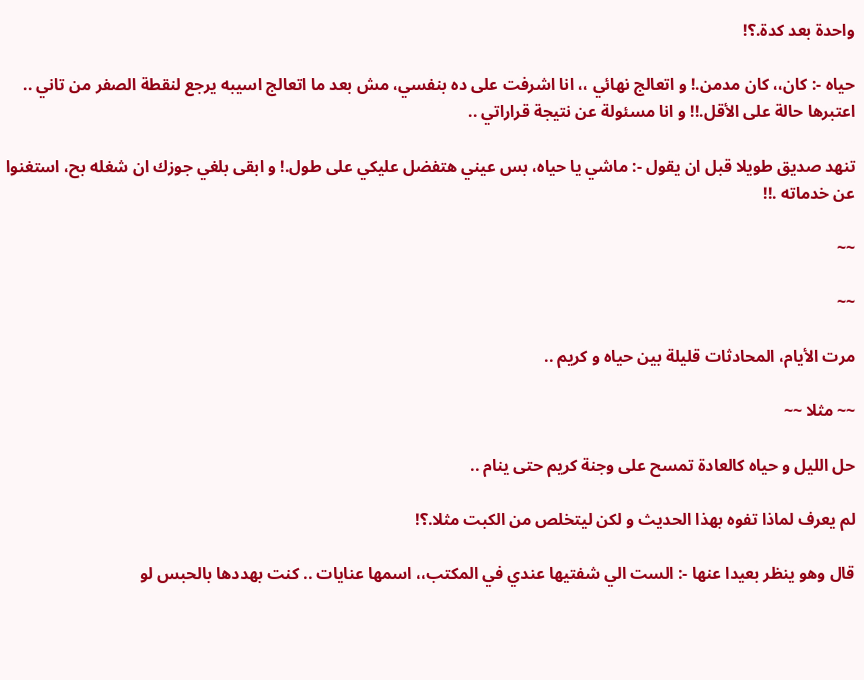واحدة بعد كدة.؟!

حياه -: كان،، كان مدمن.! و اتعالج نهائي ،، انا اشرفت على ده بنفسي، مش بعد ما اتعالج اسيبه يرجع لنقطة الصفر من تاني .. اعتبرها حالة على الأقل.!! و انا مسئولة عن نتيجة قراراتي ..

تنهد صديق طويلا قبل ان يقول -: ماشي يا حياه، بس عيني هتفضل عليكي على طول.! و ابقى بلغي جوزك ان شغله بح، استغنوا عن خدماته .!!

~~

~~

مرت الأيام، المحادثات قليلة بين حياه و كريم ..

~~ مثلا ~~

حل الليل و حياه كالعادة تمسح على وجنة كريم حتى ينام ..

لم يعرف لماذا تفوه بهذا الحديث و لكن ليتخلص من الكبت مثلا.؟!

قال وهو ينظر بعيدا عنها -: الست الي شفتيها عندي في المكتب،، اسمها عنايات .. كنت بهددها بالحبس لو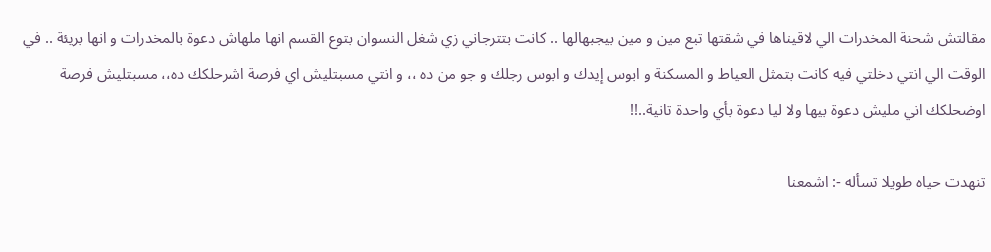مقالتش شحنة المخدرات الي لاقيناها في شقتها تبع مين و مين بيجبهالها .. كانت بتترجاني زي شغل النسوان بتوع القسم انها ملهاش دعوة بالمخدرات و انها بريئة .. في الوقت الي انتي دخلتي فيه كانت بتمثل العياط و المسكنة و ابوس إيدك و ابوس رجلك و جو من ده ،، و انتي مسبتليش اي فرصة اشرحلكك ده،، مسبتليش فرصة اوضحلكك اني مليش دعوة بيها ولا ليا دعوة بأي واحدة تانية..!!

تنهدت حياه طويلا تسأله -: اشمعنا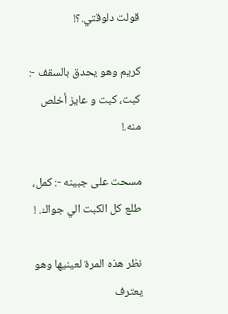قولت دلوقتي.؟!

كريم وهو يحدق بالسقف -: كبت، كبت و عايز أخلص منه.!

مسحت على جبينه -: كمل، طلع كل الكبت الي جواك. !

نظر هذه المرة لعينيها وهو يعترف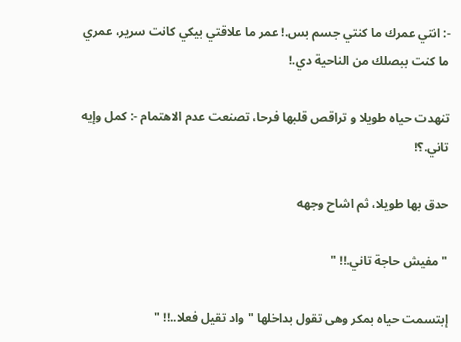-: انتي عمرك ما كنتي جسم بس.! عمر ما علاقتي بيكي كانت سرير، عمري ما كنت ببصلك من الناحية دي.!

تنهدت حياه طويلا و تراقص قلبها فرحا، تصنعت عدم الاهتمام -: كمل وإيه تاني.؟!

حدق بها طويلا، ثم اشاح وجهه

" مفيش حاجة تاني.!! "

إبتسمت حياه بمكر وهى تقول بداخلها " واد تقيل فعلا..!! "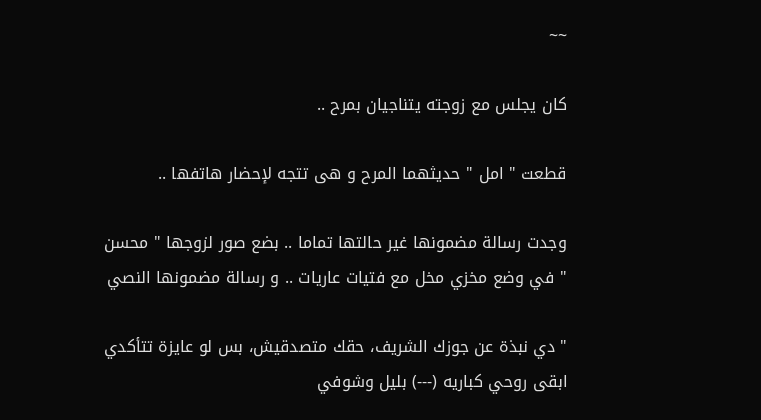~~

كان يجلس مع زوجته يتناجيان بمرح ..

قطعت " امل " حديثهما المرح و هى تتجه لإحضار هاتفها ..

وجدت رسالة مضمونها غير حالتها تماما .. بضع صور لزوجها " محسن " في وضع مخزي مخل مع فتيات عاريات .. و رسالة مضمونها النصي

" دي نبذة عن جوزك الشريف، حقك متصدقيش، بس لو عايزة تتأكدي ابقى روحي كباريه (---) بليل وشوفي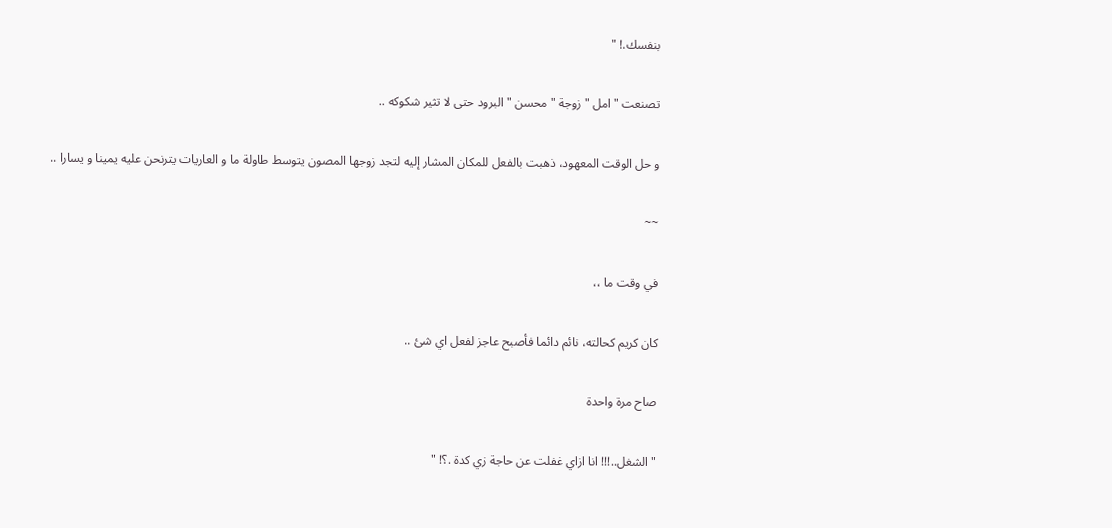بنفسك.! "

تصنعت " امل " زوجة " محسن " البرود حتى لا تثير شكوكه ..

و حل الوقت المعهود، ذهبت بالفعل للمكان المشار إليه لتجد زوجها المصون يتوسط طاولة ما و العاريات يترنحن عليه يمينا و يسارا ..

~~

في وقت ما ،،

كان كريم كحالته، نائم دائما فأصبح عاجز لفعل اي شئ ..

صاح مرة واحدة

" الشغل..!!! انا ازاي غفلت عن حاجة زي كدة .؟! "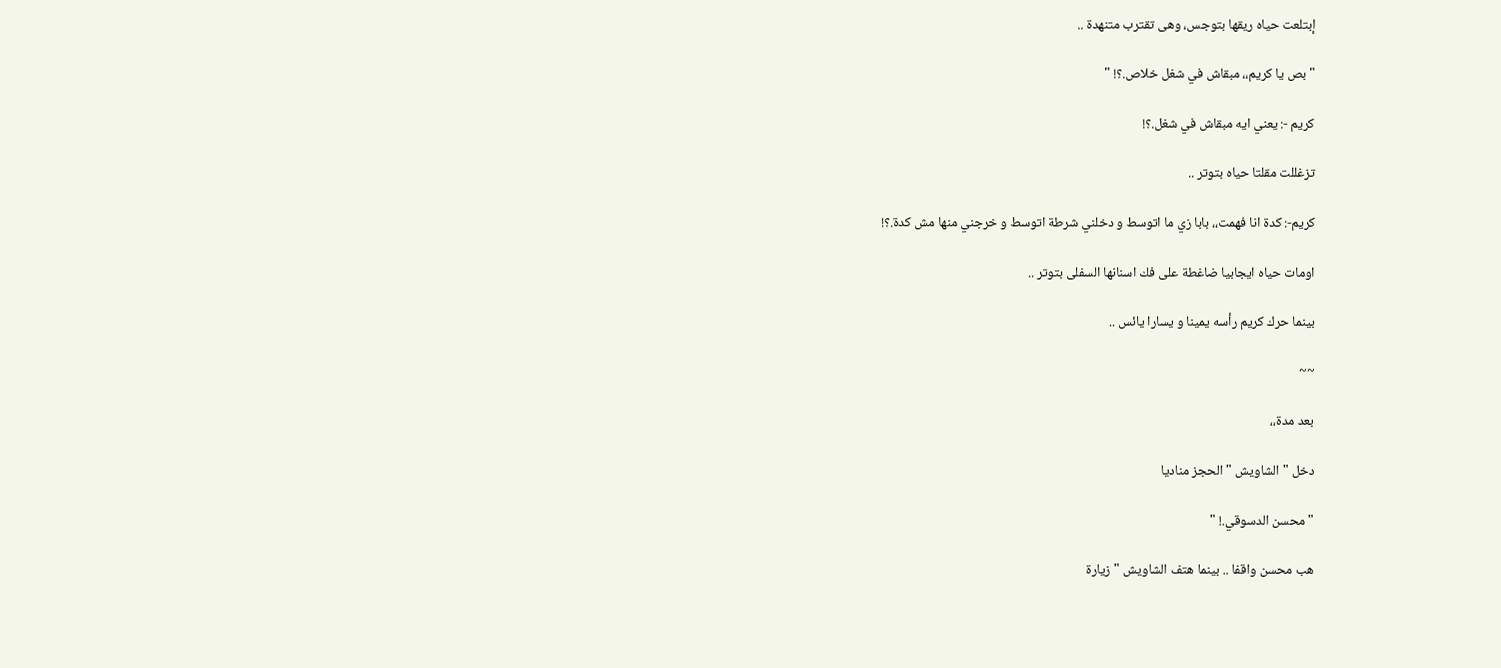إبتلعت حياه ريقها بتوجس، وهى تقترب متنهدة ..

" بص يا كريم،، مبقاش في شغل خلاص.؟! "

كريم -: يعني ايه مبقاش في شغل.؟!

تزغللت مقلتا حياه بتوتر ..

كريم-: كدة انا فهمت،، بابا زي ما اتوسط و دخلني شرطة اتوسط و خرجني منها مش كدة.؟!

اومات حياه ايجابيا ضاغطة على فك اسنانها السفلى بتوتر ..

بينما حرك كريم رأسه يمينا و يسارا يائس ..

~~

بعد مدة،،

دخل " الشاويش " الحجز مناديا

" محسن الدسوقي.! "

هب محسن واقفا .. بينما هتف الشاويش " زيارة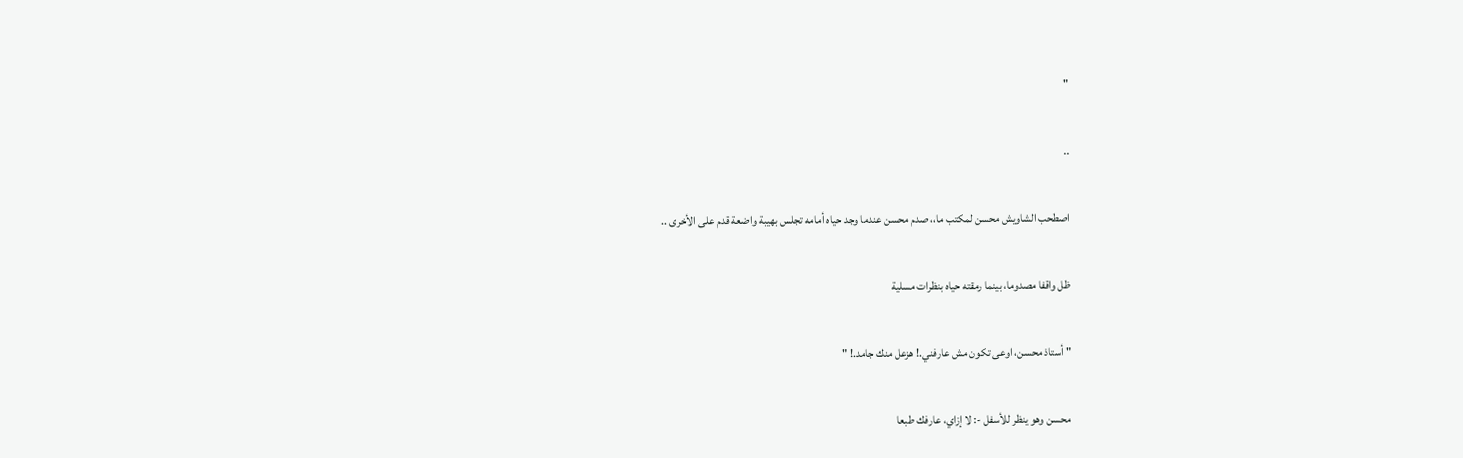"

..

اصطحب الشاويش محسن لمكتب ما،، صدم محسن عندما وجد حياه أمامه تجلس بهيبة واضعة قدم على الأخرى ..

ظل واقفا مصدوما، بينما رمقته حياه بنظرات مسلية

" أستاذ محسن، اوعى تكون مش عارفني.! هزعل منك جامد.! "

محسن وهو ينظر للأسفل -: لا إزاي، عارفك طبعا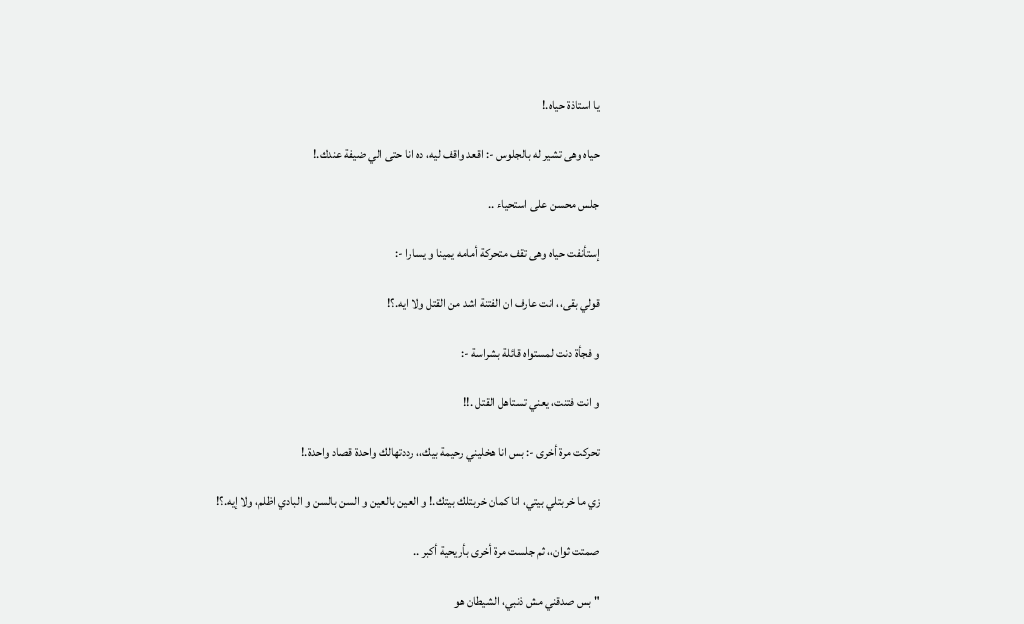يا استاذة حياه.!

حياه وهى تشير له بالجلوس -: اقعد واقف ليه، ده انا حتى الي ضيفة عندك.!

جلس محسن على استحياء ..

إستأنفت حياه وهى تقف متحركة أمامه يمينا و يسارا -:

قولي بقى،، انت عارف ان الفتنة اشد من القتل ولا ايه.؟!

و فجأة دنت لمستواه قائلة بشراسة -:

و انت فتنت، يعني تستاهل القتل .!!

تحركت مرة أخرى -: بس انا هخليني رحيمة بيك،، رددتهالك واحدة قصاد واحدة.!

زي ما خربتلي بيتي، انا كمان خربتلك بيتك.! و العين بالعين و السن بالسن و البادي اظلم، ولا إيه.؟!

صمتت ثوان،، ثم جلست مرة أخرى بأريحية أكبر ..

" بس صدقني مش ذنبي، الشيطان هو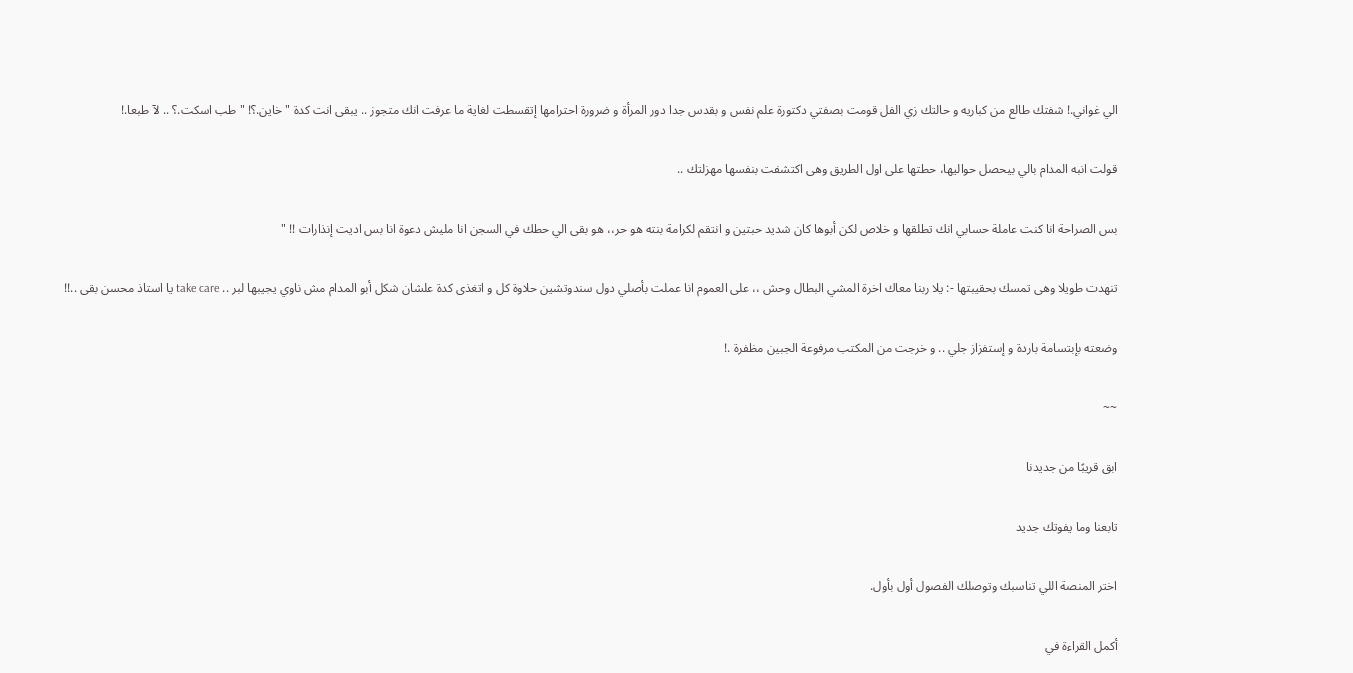الي غواني.! شفتك طالع من كباريه و حالتك زي الفل قومت بصفتي دكتورة علم نفس و بقدس جدا دور المرأة و ضرورة احترامها إتقسطت لغاية ما عرفت انك متجوز .. يبقى انت كدة " خاين.؟! " طب اسكت.؟ .. لآ طبعا.!

قولت انبه المدام بالي بيحصل حواليها، حطتها على اول الطريق وهى اكتشفت بنفسها مهزلتك ..

بس الصراحة انا كنت عاملة حسابي انك تطلقها و خلاص لكن أبوها كان شديد حبتين و انتقم لكرامة بنته هو حر،، هو بقى الي حطك في السجن انا مليش دعوة انا بس اديت إنذارات !! "

تنهدت طويلا وهى تمسك بحقيبتها -: يلا ربنا معاك اخرة المشي البطال وحش ،، على العموم انا عملت بأصلي دول سندوتشين حلاوة كل و اتغذى كدة علشان شكل أبو المدام مش ناوي يجيبها لبر .. take care يا استاذ محسن بقى ..!!

وضعته بإبتسامة باردة و إستفزاز جلي .. و خرجت من المكتب مرفوعة الجبين مظفرة .!

~~

ابق قريبًا من جديدنا

تابعنا وما يفوتك جديد

اختر المنصة اللي تناسبك وتوصلك الفصول أول بأول.

أكمل القراءة في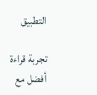التطبيق

تجربة قراءة أفضل مع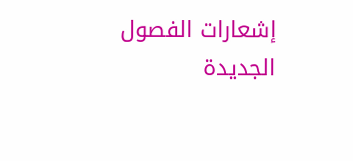إشعارات الفصول الجديدة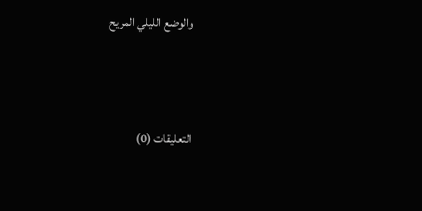والوضع الليلي المريح



التعليقات (0)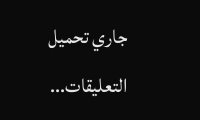جاري تحميل التعليقات...